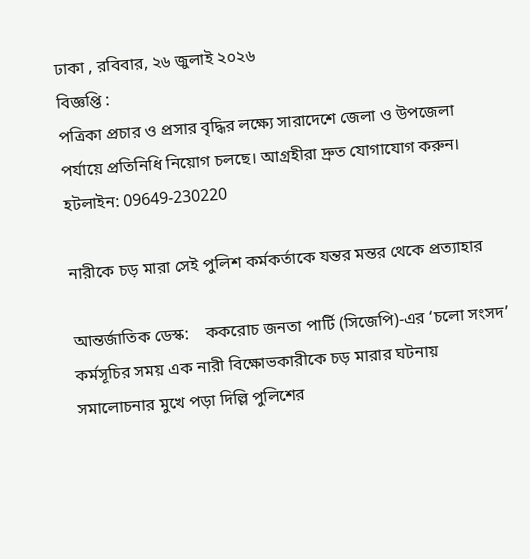ঢাকা , রবিবার, ২৬ জুলাই ২০২৬
বিজ্ঞপ্তি :
পত্রিকা প্রচার ও প্রসার বৃদ্ধির লক্ষ্যে সারাদেশে জেলা ও উপজেলা পর্যায়ে প্রতিনিধি নিয়োগ চলছে। আগ্রহীরা দ্রুত যোগাযোগ করুন। হটলাইন: 09649-230220

নারীকে চড় মারা সেই পুলিশ কর্মকর্তাকে যন্তর মন্তর থেকে প্রত্যাহার

আন্তর্জাতিক ডেস্ক:    ককরোচ জনতা পার্টি (সিজেপি)-এর ‘চলো সংসদ’ কর্মসূচির সময় এক নারী বিক্ষোভকারীকে চড় মারার ঘটনায় সমালোচনার মুখে পড়া দিল্লি পুলিশের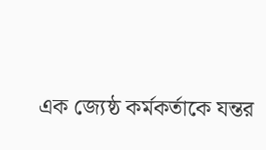এক জ্যেষ্ঠ কর্মকর্তাকে যন্তর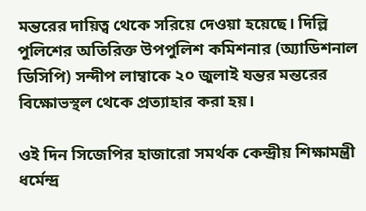মন্তরের দায়িত্ব থেকে সরিয়ে দেওয়া হয়েছে। দিল্লি পুলিশের অতিরিক্ত উপপুলিশ কমিশনার (অ্যাডিশনাল ডিসিপি) সন্দীপ লাম্বাকে ২০ জুলাই যন্তর মন্তরের বিক্ষোভস্থল থেকে প্রত্যাহার করা হয়।

ওই দিন সিজেপির হাজারো সমর্থক কেন্দ্রীয় শিক্ষামন্ত্রী ধর্মেন্দ্র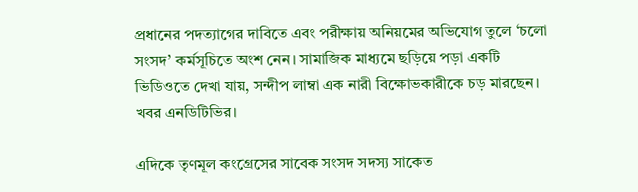প্রধানের পদত্যাগের দাবিতে এবং পরীক্ষায় অনিয়মের অভিযোগ তুলে ‘চলো সংসদ’ কর্মসূচিতে অংশ নেন। সামাজিক মাধ্যমে ছড়িয়ে পড়া একটি ভিডিওতে দেখা যায়, সন্দীপ লাম্বা এক নারী বিক্ষোভকারীকে চড় মারছেন। খবর এনডিটিভির।

এদিকে তৃণমূল কংগ্রেসের সাবেক সংসদ সদস্য সাকেত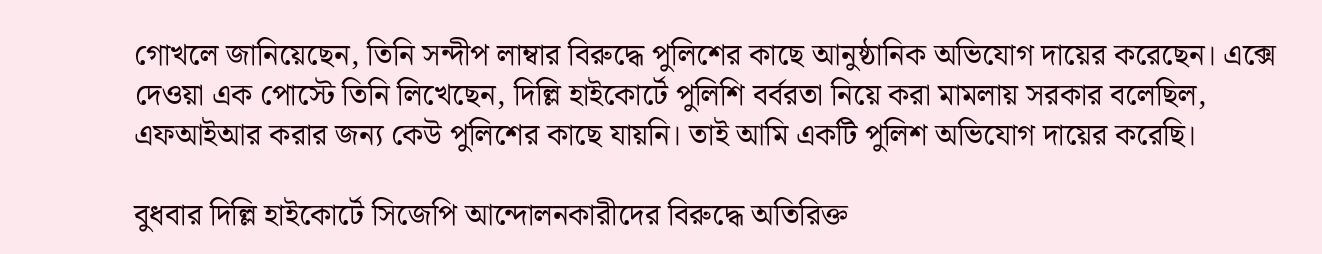গোখলে জানিয়েছেন, তিনি সন্দীপ লাম্বার বিরুদ্ধে পুলিশের কাছে আনুষ্ঠানিক অভিযোগ দায়ের করেছেন। এক্সে দেওয়া এক পোস্টে তিনি লিখেছেন, দিল্লি হাইকোর্টে পুলিশি বর্বরতা নিয়ে করা মামলায় সরকার বলেছিল, এফআইআর করার জন্য কেউ পুলিশের কাছে যায়নি। তাই আমি একটি পুলিশ অভিযোগ দায়ের করেছি।

বুধবার দিল্লি হাইকোর্টে সিজেপি আন্দোলনকারীদের বিরুদ্ধে অতিরিক্ত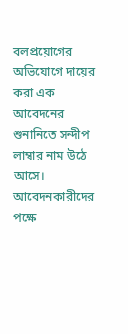বলপ্রয়োগের অভিযোগে দায়ের করা এক আবেদনের শুনানিতে সন্দীপ লাম্বার নাম উঠে আসে। আবেদনকারীদের পক্ষে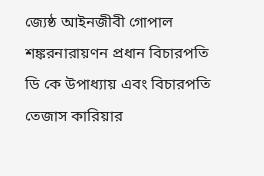জ্যেষ্ঠ আইনজীবী গোপাল শঙ্করনারায়ণন প্রধান বিচারপতি ডি কে উপাধ্যায় এবং বিচারপতি তেজাস কারিয়ার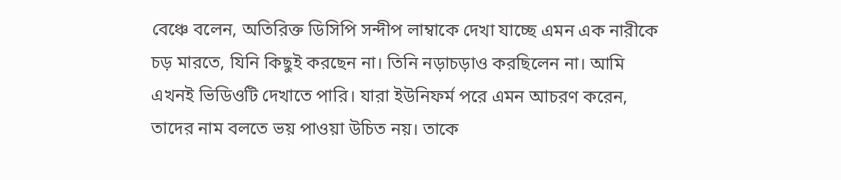বেঞ্চে বলেন, অতিরিক্ত ডিসিপি সন্দীপ লাম্বাকে দেখা যাচ্ছে এমন এক নারীকে চড় মারতে, যিনি কিছুই করছেন না। তিনি নড়াচড়াও করছিলেন না। আমি এখনই ভিডিওটি দেখাতে পারি। যারা ইউনিফর্ম পরে এমন আচরণ করেন, তাদের নাম বলতে ভয় পাওয়া উচিত নয়। তাকে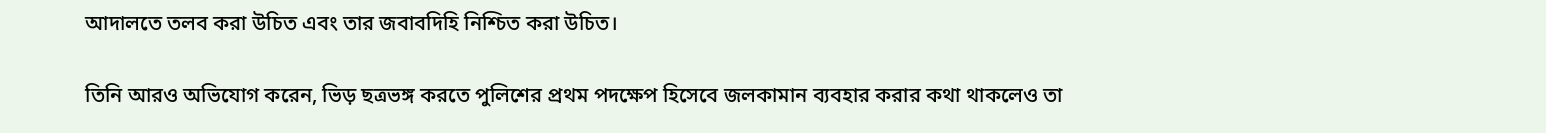আদালতে তলব করা উচিত এবং তার জবাবদিহি নিশ্চিত করা উচিত।

তিনি আরও অভিযোগ করেন, ভিড় ছত্রভঙ্গ করতে পুলিশের প্রথম পদক্ষেপ হিসেবে জলকামান ব্যবহার করার কথা থাকলেও তা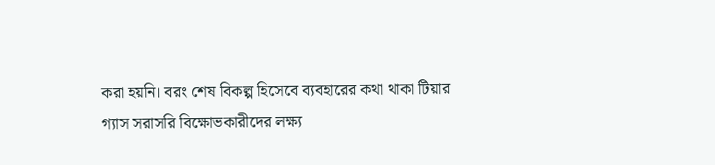করা হয়নি। বরং শেষ বিকল্প হিসেবে ব্যবহারের কথা থাকা টিয়ার গ্যাস সরাসরি বিক্ষোভকারীদের লক্ষ্য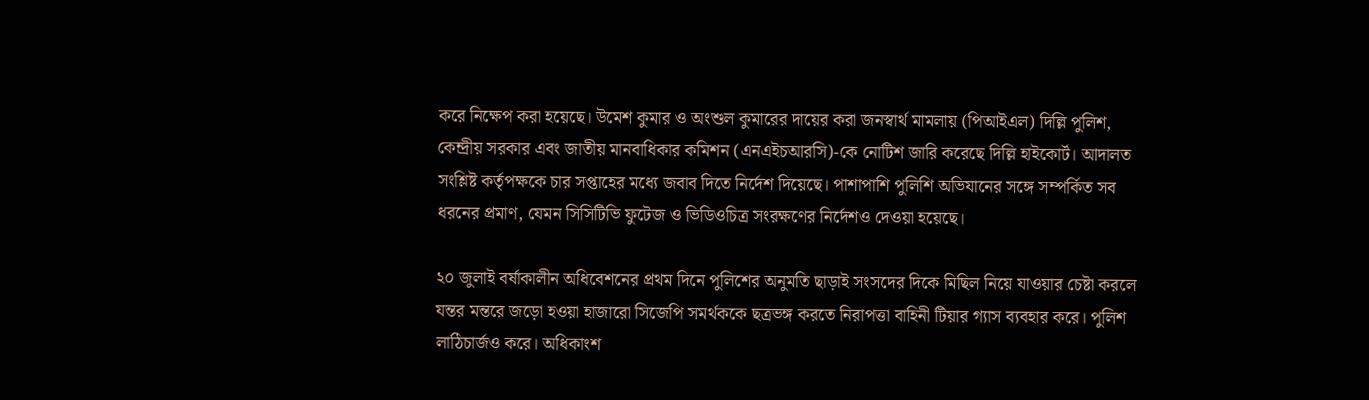করে নিক্ষেপ করা হয়েছে। উমেশ কুমার ও অংশুল কুমারের দায়ের করা জনস্বার্থ মামলায় (পিআইএল) দিল্লি পুলিশ, কেন্দ্রীয় সরকার এবং জাতীয় মানবাধিকার কমিশন (এনএইচআরসি)-কে নোটিশ জারি করেছে দিল্লি হাইকোর্ট। আদালত সংশ্লিষ্ট কর্তৃপক্ষকে চার সপ্তাহের মধ্যে জবাব দিতে নির্দেশ দিয়েছে। পাশাপাশি পুলিশি অভিযানের সঙ্গে সম্পর্কিত সব ধরনের প্রমাণ, যেমন সিসিটিভি ফুটেজ ও ভিডিওচিত্র সংরক্ষণের নির্দেশও দেওয়া হয়েছে।

২০ জুলাই বর্ষাকালীন অধিবেশনের প্রথম দিনে পুলিশের অনুমতি ছাড়াই সংসদের দিকে মিছিল নিয়ে যাওয়ার চেষ্টা করলে যন্তর মন্তরে জড়ো হওয়া হাজারো সিজেপি সমর্থককে ছত্রভঙ্গ করতে নিরাপত্তা বাহিনী টিয়ার গ্যাস ব্যবহার করে। পুলিশ লাঠিচার্জও করে। অধিকাংশ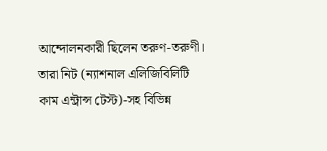আন্দোলনকারী ছিলেন তরুণ-তরুণী। তারা নিট (ন্যাশনাল এলিজিবিলিটি কাম এন্ট্রান্স টেস্ট)-সহ বিভিন্ন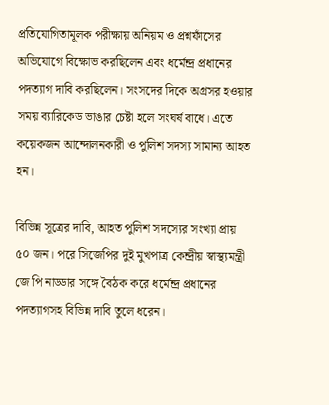প্রতিযোগিতামূলক পরীক্ষায় অনিয়ম ও প্রশ্নফাঁসের অভিযোগে বিক্ষোভ করছিলেন এবং ধর্মেন্দ্র প্রধানের পদত্যাগ দাবি করছিলেন। সংসদের দিকে অগ্রসর হওয়ার সময় ব্যারিকেড ভাঙার চেষ্টা হলে সংঘর্ষ বাধে। এতে কয়েকজন আন্দোলনকারী ও পুলিশ সদস্য সামান্য আহত হন।

বিভিন্ন সূত্রের দাবি, আহত পুলিশ সদস্যের সংখ্যা প্রায় ৫০ জন। পরে সিজেপির দুই মুখপাত্র কেন্দ্রীয় স্বাস্থ্যমন্ত্রী জে পি নাড্ডার সঙ্গে বৈঠক করে ধর্মেন্দ্র প্রধানের পদত্যাগসহ বিভিন্ন দাবি তুলে ধরেন।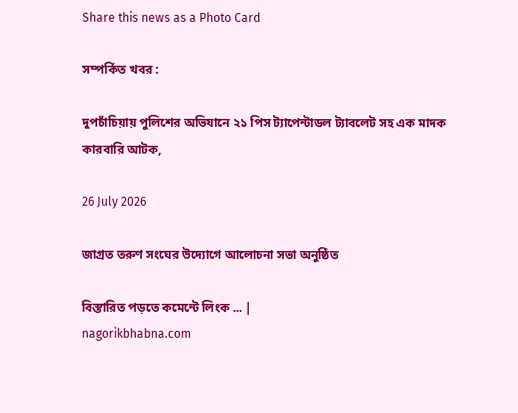Share this news as a Photo Card

সম্পর্কিত খবর :

দুপচাঁচিয়ায় পুলিশের অভিযানে ২১ পিস ট্যাপেন্টাডল ট্যাবলেট সহ এক মাদক কারবারি আটক,

26 July 2026

জাগ্রত তরুণ সংঘের উদ্যোগে আলোচনা সভা অনুষ্ঠিত

বিস্তারিত পড়তে কমেন্টে লিংক ... |
nagorikbhabna.com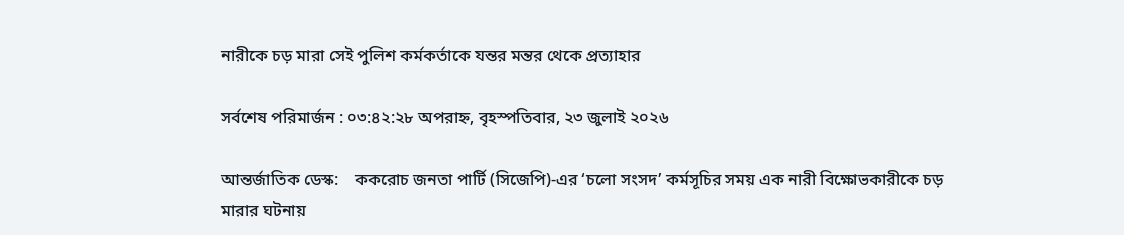নারীকে চড় মারা সেই পুলিশ কর্মকর্তাকে যন্তর মন্তর থেকে প্রত্যাহার

সর্বশেষ পরিমার্জন : ০৩:৪২:২৮ অপরাহ্ন, বৃহস্পতিবার, ২৩ জুলাই ২০২৬

আন্তর্জাতিক ডেস্ক:    ককরোচ জনতা পার্টি (সিজেপি)-এর ‘চলো সংসদ’ কর্মসূচির সময় এক নারী বিক্ষোভকারীকে চড় মারার ঘটনায়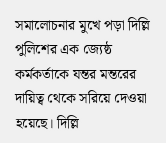সমালোচনার মুখে পড়া দিল্লি পুলিশের এক জ্যেষ্ঠ কর্মকর্তাকে যন্তর মন্তরের দায়িত্ব থেকে সরিয়ে দেওয়া হয়েছে। দিল্লি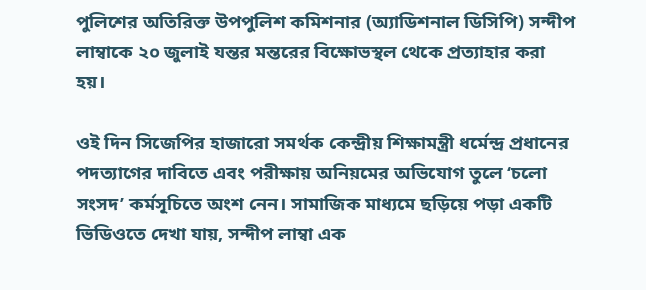পুলিশের অতিরিক্ত উপপুলিশ কমিশনার (অ্যাডিশনাল ডিসিপি) সন্দীপ লাম্বাকে ২০ জুলাই যন্তর মন্তরের বিক্ষোভস্থল থেকে প্রত্যাহার করা হয়।

ওই দিন সিজেপির হাজারো সমর্থক কেন্দ্রীয় শিক্ষামন্ত্রী ধর্মেন্দ্র প্রধানের পদত্যাগের দাবিতে এবং পরীক্ষায় অনিয়মের অভিযোগ তুলে ‘চলো সংসদ’ কর্মসূচিতে অংশ নেন। সামাজিক মাধ্যমে ছড়িয়ে পড়া একটি ভিডিওতে দেখা যায়, সন্দীপ লাম্বা এক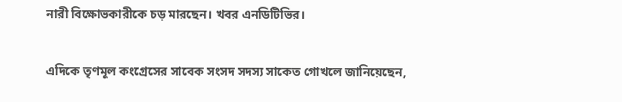নারী বিক্ষোভকারীকে চড় মারছেন। খবর এনডিটিভির।

এদিকে তৃণমূল কংগ্রেসের সাবেক সংসদ সদস্য সাকেত গোখলে জানিয়েছেন,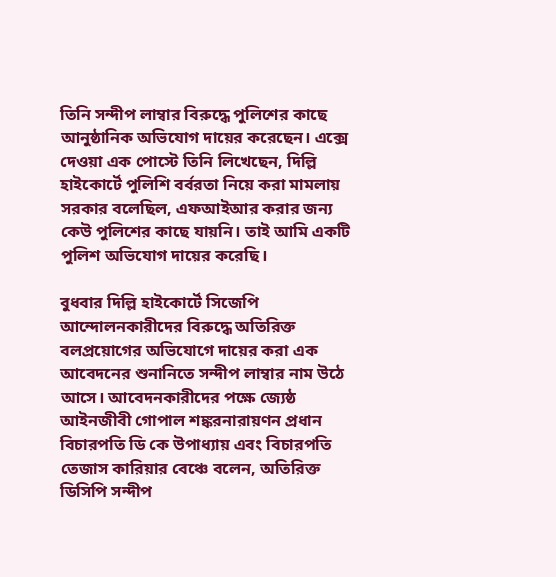তিনি সন্দীপ লাম্বার বিরুদ্ধে পুলিশের কাছে আনুষ্ঠানিক অভিযোগ দায়ের করেছেন। এক্সে দেওয়া এক পোস্টে তিনি লিখেছেন, দিল্লি হাইকোর্টে পুলিশি বর্বরতা নিয়ে করা মামলায় সরকার বলেছিল, এফআইআর করার জন্য কেউ পুলিশের কাছে যায়নি। তাই আমি একটি পুলিশ অভিযোগ দায়ের করেছি।

বুধবার দিল্লি হাইকোর্টে সিজেপি আন্দোলনকারীদের বিরুদ্ধে অতিরিক্ত বলপ্রয়োগের অভিযোগে দায়ের করা এক আবেদনের শুনানিতে সন্দীপ লাম্বার নাম উঠে আসে। আবেদনকারীদের পক্ষে জ্যেষ্ঠ আইনজীবী গোপাল শঙ্করনারায়ণন প্রধান বিচারপতি ডি কে উপাধ্যায় এবং বিচারপতি তেজাস কারিয়ার বেঞ্চে বলেন, অতিরিক্ত ডিসিপি সন্দীপ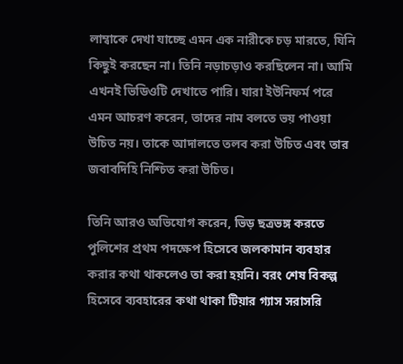লাম্বাকে দেখা যাচ্ছে এমন এক নারীকে চড় মারতে, যিনি কিছুই করছেন না। তিনি নড়াচড়াও করছিলেন না। আমি এখনই ভিডিওটি দেখাতে পারি। যারা ইউনিফর্ম পরে এমন আচরণ করেন, তাদের নাম বলতে ভয় পাওয়া উচিত নয়। তাকে আদালতে তলব করা উচিত এবং তার জবাবদিহি নিশ্চিত করা উচিত।

তিনি আরও অভিযোগ করেন, ভিড় ছত্রভঙ্গ করতে পুলিশের প্রথম পদক্ষেপ হিসেবে জলকামান ব্যবহার করার কথা থাকলেও তা করা হয়নি। বরং শেষ বিকল্প হিসেবে ব্যবহারের কথা থাকা টিয়ার গ্যাস সরাসরি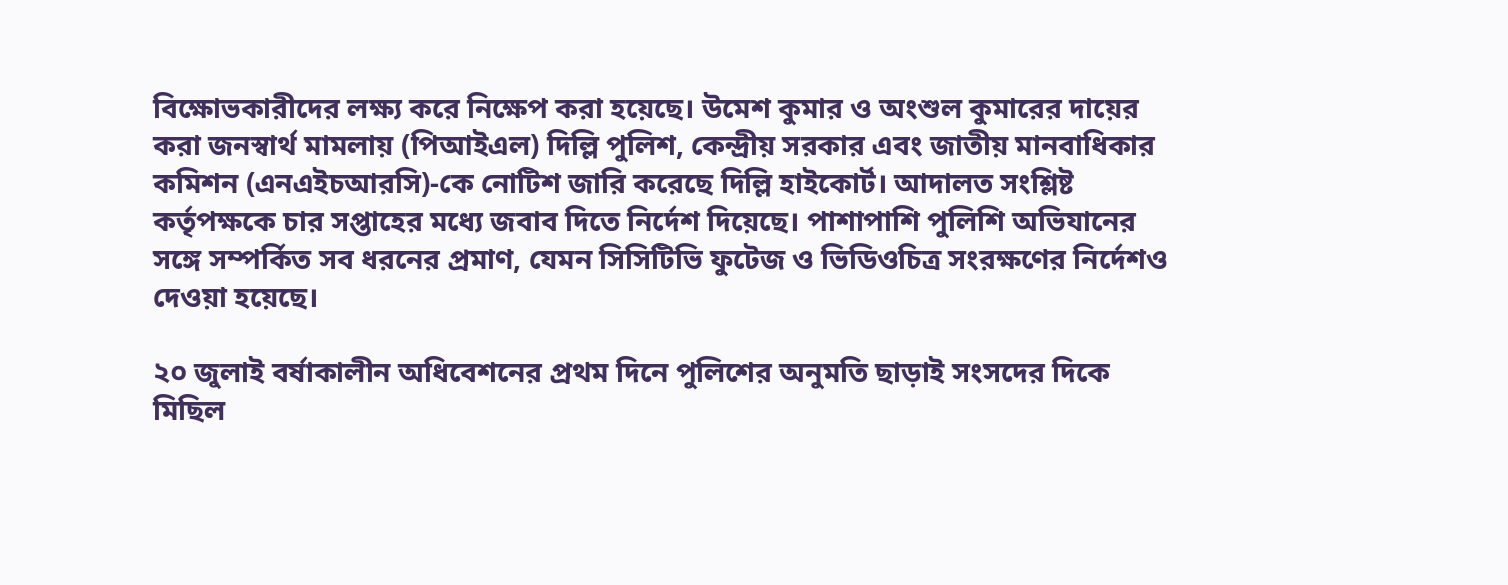বিক্ষোভকারীদের লক্ষ্য করে নিক্ষেপ করা হয়েছে। উমেশ কুমার ও অংশুল কুমারের দায়ের করা জনস্বার্থ মামলায় (পিআইএল) দিল্লি পুলিশ, কেন্দ্রীয় সরকার এবং জাতীয় মানবাধিকার কমিশন (এনএইচআরসি)-কে নোটিশ জারি করেছে দিল্লি হাইকোর্ট। আদালত সংশ্লিষ্ট কর্তৃপক্ষকে চার সপ্তাহের মধ্যে জবাব দিতে নির্দেশ দিয়েছে। পাশাপাশি পুলিশি অভিযানের সঙ্গে সম্পর্কিত সব ধরনের প্রমাণ, যেমন সিসিটিভি ফুটেজ ও ভিডিওচিত্র সংরক্ষণের নির্দেশও দেওয়া হয়েছে।

২০ জুলাই বর্ষাকালীন অধিবেশনের প্রথম দিনে পুলিশের অনুমতি ছাড়াই সংসদের দিকে মিছিল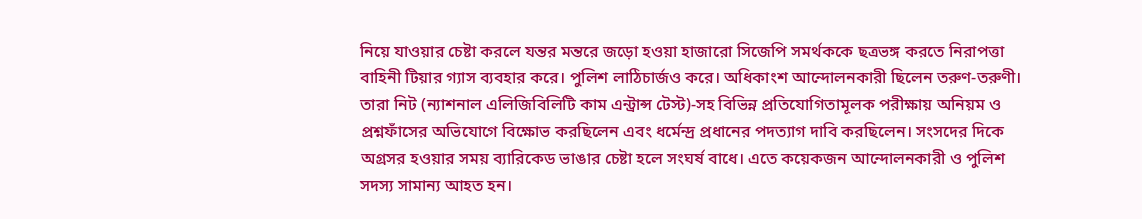নিয়ে যাওয়ার চেষ্টা করলে যন্তর মন্তরে জড়ো হওয়া হাজারো সিজেপি সমর্থককে ছত্রভঙ্গ করতে নিরাপত্তা বাহিনী টিয়ার গ্যাস ব্যবহার করে। পুলিশ লাঠিচার্জও করে। অধিকাংশ আন্দোলনকারী ছিলেন তরুণ-তরুণী। তারা নিট (ন্যাশনাল এলিজিবিলিটি কাম এন্ট্রান্স টেস্ট)-সহ বিভিন্ন প্রতিযোগিতামূলক পরীক্ষায় অনিয়ম ও প্রশ্নফাঁসের অভিযোগে বিক্ষোভ করছিলেন এবং ধর্মেন্দ্র প্রধানের পদত্যাগ দাবি করছিলেন। সংসদের দিকে অগ্রসর হওয়ার সময় ব্যারিকেড ভাঙার চেষ্টা হলে সংঘর্ষ বাধে। এতে কয়েকজন আন্দোলনকারী ও পুলিশ সদস্য সামান্য আহত হন।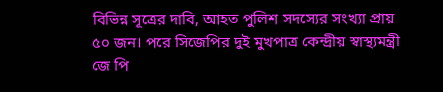বিভিন্ন সূত্রের দাবি, আহত পুলিশ সদস্যের সংখ্যা প্রায় ৫০ জন। পরে সিজেপির দুই মুখপাত্র কেন্দ্রীয় স্বাস্থ্যমন্ত্রী জে পি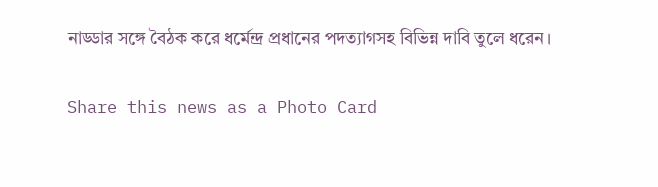নাড্ডার সঙ্গে বৈঠক করে ধর্মেন্দ্র প্রধানের পদত্যাগসহ বিভিন্ন দাবি তুলে ধরেন।

Share this news as a Photo Card